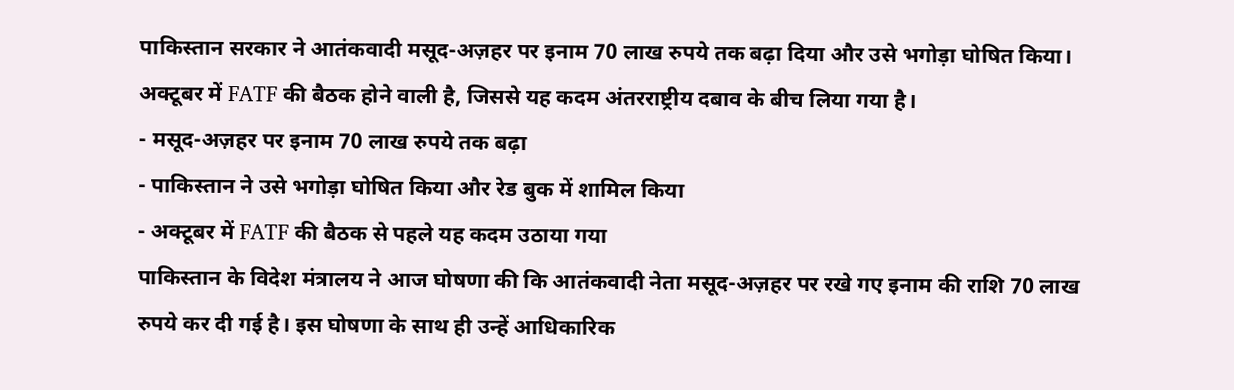पाकिस्तान सरकार ने आतंकवादी मसूद-अज़हर पर इनाम 70 लाख रुपये तक बढ़ा दिया और उसे भगोड़ा घोषित किया। अक्टूबर में FATF की बैठक होने वाली है, जिससे यह कदम अंतरराष्ट्रीय दबाव के बीच लिया गया है।
- मसूद-अज़हर पर इनाम 70 लाख रुपये तक बढ़ा
- पाकिस्तान ने उसे भगोड़ा घोषित किया और रेड बुक में शामिल किया
- अक्टूबर में FATF की बैठक से पहले यह कदम उठाया गया
पाकिस्तान के विदेश मंत्रालय ने आज घोषणा की कि आतंकवादी नेता मसूद-अज़हर पर रखे गए इनाम की राशि 70 लाख रुपये कर दी गई है। इस घोषणा के साथ ही उन्हें आधिकारिक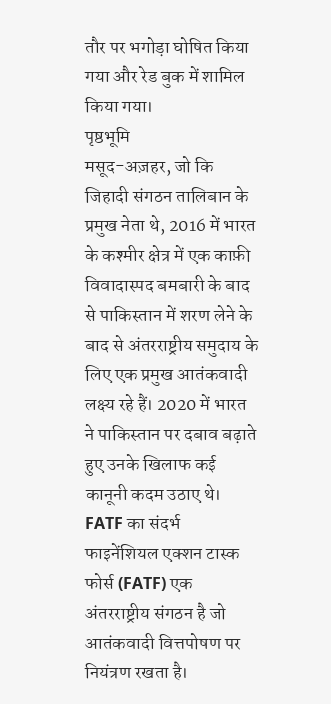तौर पर भगोड़ा घोषित किया गया और रेड बुक में शामिल किया गया।
पृष्ठभूमि
मसूद-अज़हर, जो कि जिहादी संगठन तालिबान के प्रमुख नेता थे, 2016 में भारत के कश्मीर क्षेत्र में एक काफ़ी विवादास्पद बमबारी के बाद से पाकिस्तान में शरण लेने के बाद से अंतरराष्ट्रीय समुदाय के लिए एक प्रमुख आतंकवादी लक्ष्य रहे हैं। 2020 में भारत ने पाकिस्तान पर दबाव बढ़ाते हुए उनके खिलाफ कई कानूनी कदम उठाए थे।
FATF का संदर्भ
फाइनेंशियल एक्शन टास्क फोर्स (FATF) एक अंतरराष्ट्रीय संगठन है जो आतंकवादी वित्तपोषण पर नियंत्रण रखता है।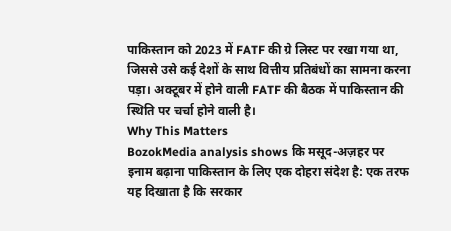पाकिस्तान को 2023 में FATF की ग्रे लिस्ट पर रखा गया था, जिससे उसे कई देशों के साथ वित्तीय प्रतिबंधों का सामना करना पड़ा। अक्टूबर में होने वाली FATF की बैठक में पाकिस्तान की स्थिति पर चर्चा होने वाली है।
Why This Matters
BozokMedia analysis shows कि मसूद-अज़हर पर इनाम बढ़ाना पाकिस्तान के लिए एक दोहरा संदेश है: एक तरफ यह दिखाता है कि सरकार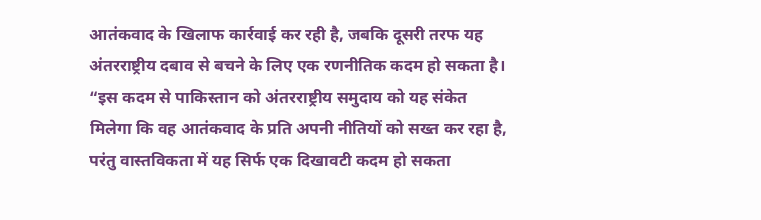आतंकवाद के खिलाफ कार्रवाई कर रही है, जबकि दूसरी तरफ यह अंतरराष्ट्रीय दबाव से बचने के लिए एक रणनीतिक कदम हो सकता है।
“इस कदम से पाकिस्तान को अंतरराष्ट्रीय समुदाय को यह संकेत मिलेगा कि वह आतंकवाद के प्रति अपनी नीतियों को सख्त कर रहा है, परंतु वास्तविकता में यह सिर्फ एक दिखावटी कदम हो सकता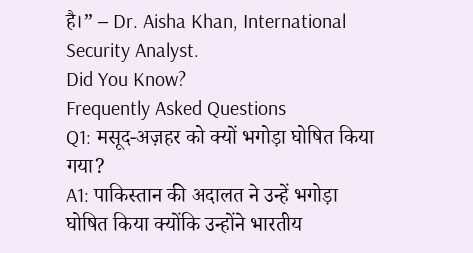है।” – Dr. Aisha Khan, International Security Analyst.
Did You Know?
Frequently Asked Questions
Q1: मसूद-अज़हर को क्यों भगोड़ा घोषित किया गया?
A1: पाकिस्तान की अदालत ने उन्हें भगोड़ा घोषित किया क्योंकि उन्होंने भारतीय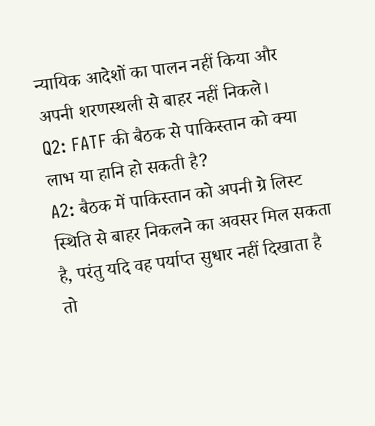न्यायिक आदेशों का पालन नहीं किया और अपनी शरणस्थली से बाहर नहीं निकले।
Q2: FATF की बैठक से पाकिस्तान को क्या लाभ या हानि हो सकती है?
A2: बैठक में पाकिस्तान को अपनी ग्रे लिस्ट स्थिति से बाहर निकलने का अवसर मिल सकता है, परंतु यदि वह पर्याप्त सुधार नहीं दिखाता है तो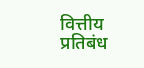वित्तीय प्रतिबंध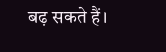बढ़ सकते हैं।